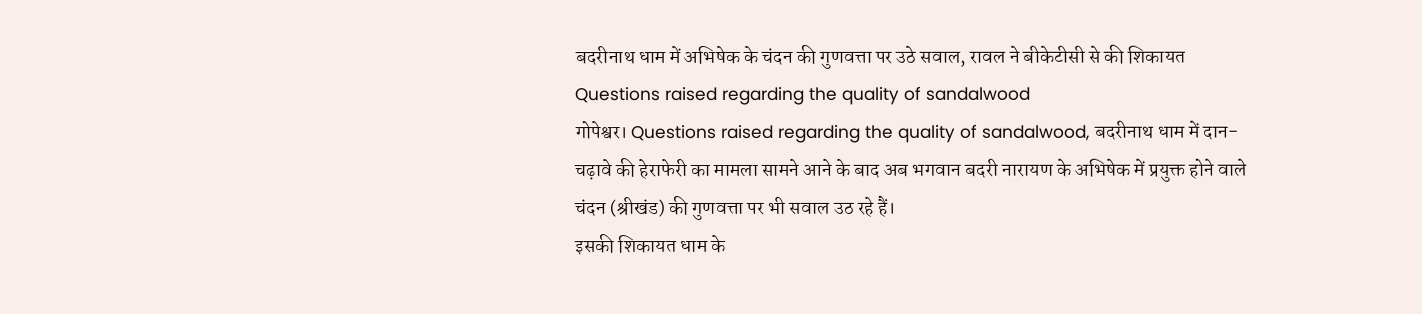बदरीनाथ धाम में अभिषेक के चंदन की गुणवत्ता पर उठे सवाल, रावल ने बीकेटीसी से की शिकायत
Questions raised regarding the quality of sandalwood
गोपेश्वर। Questions raised regarding the quality of sandalwood, बदरीनाथ धाम में दान-चढ़ावे की हेराफेरी का मामला सामने आने के बाद अब भगवान बदरी नारायण के अभिषेक में प्रयुक्त होने वाले चंदन (श्रीखंड) की गुणवत्ता पर भी सवाल उठ रहे हैं।
इसकी शिकायत धाम के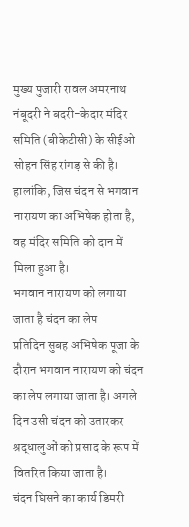मुख्य पुजारी रावल अमरनाथ नंबूदरी ने बदरी-केदार मंदिर समिति (बीकेटीसी) के सीईओ सोहन सिंह रांगड़ से की है। हालांकि, जिस चंदन से भगवान नारायण का अभिषेक होता है, वह मंदिर समिति को दान में मिला हुआ है।
भगवान नारायण को लगाया जाता है चंदन का लेप
प्रतिदिन सुबह अभिषेक पूजा के दौरान भगवान नारायण को चंदन का लेप लगाया जाता है। अगले दिन उसी चंदन को उतारकर श्रद्धालुओं को प्रसाद के रूप में वितरित किया जाता है।
चंदन घिसने का कार्य डिमरी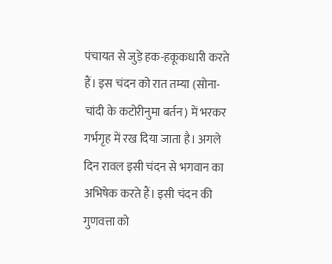पंचायत से जुड़े हक-हकूकधारी करते हैं। इस चंदन को रात तम्या (सोना-चांदी के कटोरीनुमा बर्तन) में भरकर गर्भगृह में रख दिया जाता है। अगले दिन रावल इसी चंदन से भगवान का अभिषेक करते हैं। इसी चंदन की गुणवत्ता को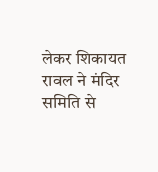लेकर शिकायत रावल ने मंदिर समिति से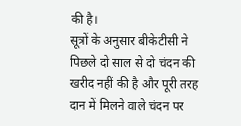की है।
सूत्रों के अनुसार बीकेटीसी ने पिछले दो साल से दो चंदन की खरीद नहीं की है और पूरी तरह दान में मिलने वाले चंदन पर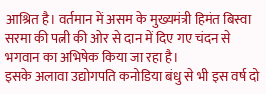आश्रित है। वर्तमान में असम के मुख्यमंत्री हिमंत बिस्वा सरमा की पत्नी की ओर से दान में दिए गए चंदन से भगवान का अभिषेक किया जा रहा है।
इसके अलावा उद्योगपति कनोडिया बंधु से भी इस वर्ष दो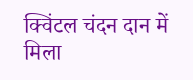क्विंटल चंदन दान में मिला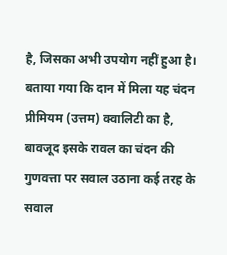है, जिसका अभी उपयोग नहीं हुआ है। बताया गया कि दान में मिला यह चंदन प्रीमियम (उत्तम) क्वालिटी का है, बावजूद इसके रावल का चंदन की गुणवत्ता पर सवाल उठाना कई तरह के सवाल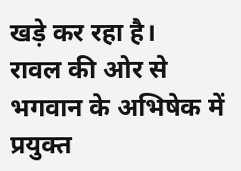खड़े कर रहा है।
रावल की ओर से भगवान के अभिषेक में प्रयुक्त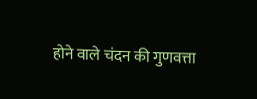होने वाले चंदन की गुणवत्ता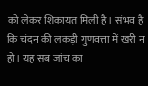को लेकर शिकायत मिली है। संभव है कि चंदन की लकड़ी गुणवत्ता में खरी न हो। यह सब जांच का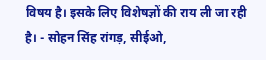विषय है। इसके लिए विशेषज्ञों की राय ली जा रही है। - सोहन सिंह रांगड़, सीईओ,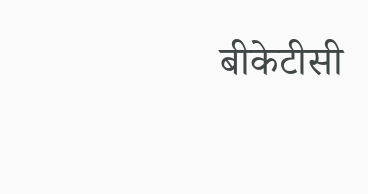बीकेटीसी